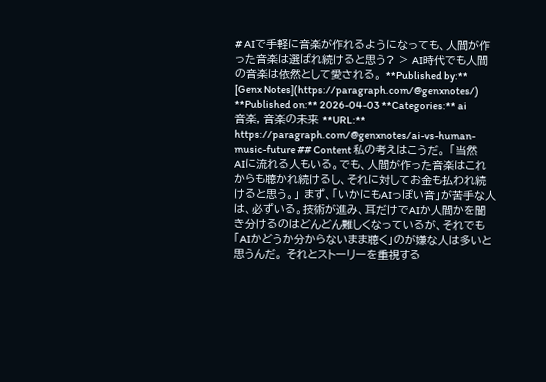# AIで手軽に音楽が作れるようになっても、人間が作った音楽は選ばれ続けると思う? > AI時代でも人間の音楽は依然として愛される。 **Published by:** [Genx Notes](https://paragraph.com/@genxnotes/) **Published on:** 2026-04-03 **Categories:** ai音楽, 音楽の未来 **URL:** https://paragraph.com/@genxnotes/ai-vs-human-music-future ## Content 私の考えはこうだ。 「当然AIに流れる人もいる。でも、人間が作った音楽はこれからも聴かれ続けるし、それに対してお金も払われ続けると思う。」 まず、「いかにもAIっぽい音」が苦手な人は、必ずいる。技術が進み、耳だけでAIか人間かを聞き分けるのはどんどん難しくなっているが、それでも「AIかどうか分からないまま聴く」のが嫌な人は多いと思うんだ。 それとストーリーを重視する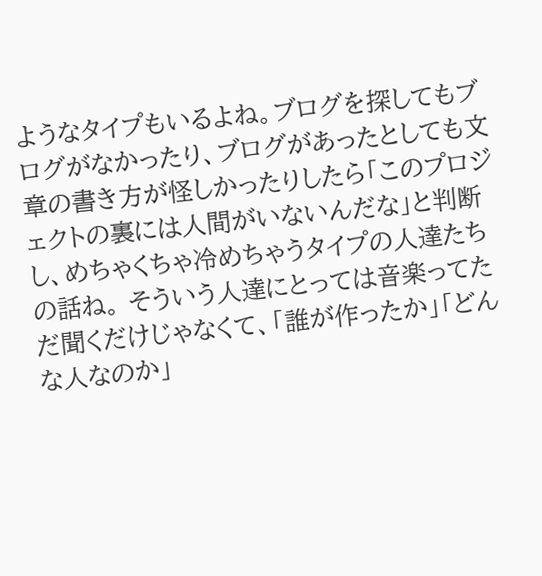ようなタイプもいるよね。ブログを探してもブログがなかったり、ブログがあったとしても文章の書き方が怪しかったりしたら「このプロジェクトの裏には人間がいないんだな」と判断し、めちゃくちゃ冷めちゃうタイプの人達たちの話ね。 そういう人達にとっては音楽ってただ聞くだけじゃなくて、「誰が作ったか」「どんな人なのか」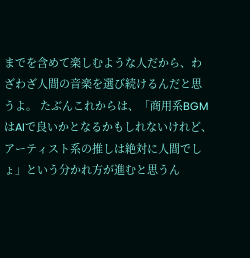までを含めて楽しむような人だから、わざわざ人間の音楽を選び続けるんだと思うよ。 たぶんこれからは、「商用系BGMはAIで良いかとなるかもしれないけれど、アーティスト系の推しは絶対に人間でしょ」という分かれ方が進むと思うん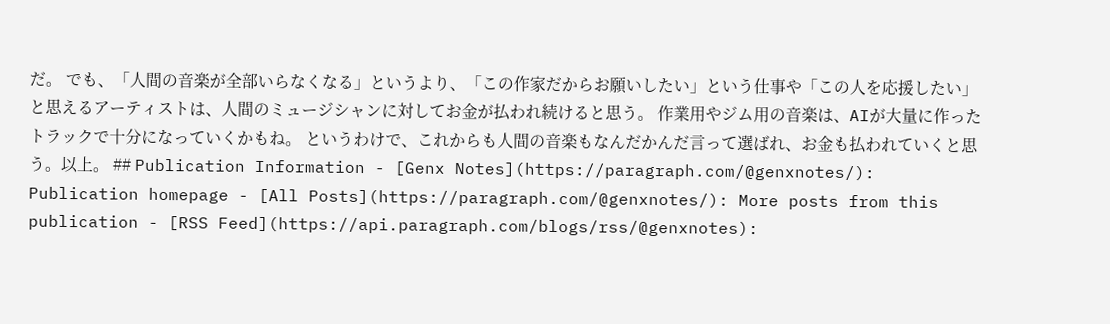だ。 でも、「人間の音楽が全部いらなくなる」というより、「この作家だからお願いしたい」という仕事や「この人を応援したい」と思えるアーティストは、人間のミュージシャンに対してお金が払われ続けると思う。 作業用やジム用の音楽は、AIが大量に作ったトラックで十分になっていくかもね。 というわけで、これからも人間の音楽もなんだかんだ言って選ばれ、お金も払われていくと思う。以上。 ## Publication Information - [Genx Notes](https://paragraph.com/@genxnotes/): Publication homepage - [All Posts](https://paragraph.com/@genxnotes/): More posts from this publication - [RSS Feed](https://api.paragraph.com/blogs/rss/@genxnotes):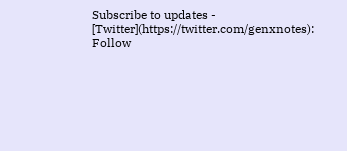Subscribe to updates - [Twitter](https://twitter.com/genxnotes): Follow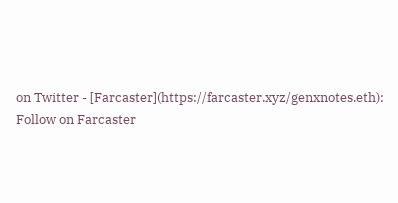on Twitter - [Farcaster](https://farcaster.xyz/genxnotes.eth): Follow on Farcaster